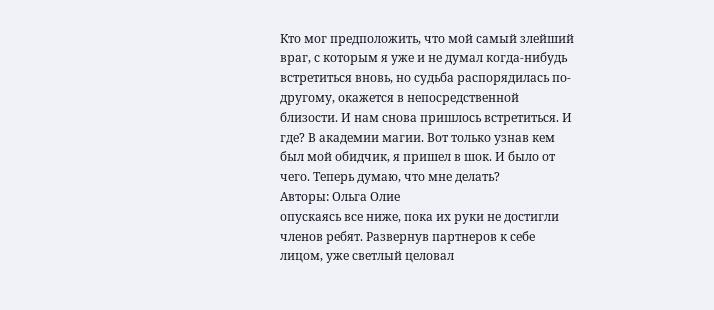Кто мог предположить, что мой самый злейший враг, с которым я уже и не думал когда-нибудь встретиться вновь, но судьба распорядилась по-другому, окажется в непосредственной близости. И нам снова пришлось встретиться. И где? В академии магии. Вот только узнав кем был мой обидчик, я пришел в шок. И было от чего. Теперь думаю, что мне делать?
Авторы: Ольга Олие
опускаясь все ниже, пока их руки не достигли членов ребят. Развернув партнеров к себе лицом, уже светлый целовал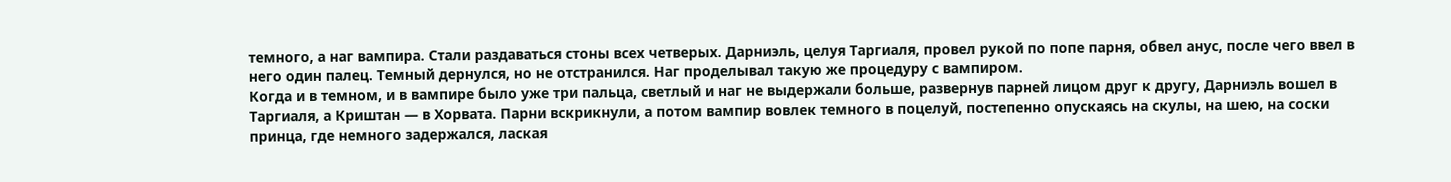темного, а наг вампира. Стали раздаваться стоны всех четверых. Дарниэль, целуя Таргиаля, провел рукой по попе парня, обвел анус, после чего ввел в него один палец. Темный дернулся, но не отстранился. Наг проделывал такую же процедуру с вампиром.
Когда и в темном, и в вампире было уже три пальца, светлый и наг не выдержали больше, развернув парней лицом друг к другу, Дарниэль вошел в Таргиаля, а Криштан — в Хорвата. Парни вскрикнули, а потом вампир вовлек темного в поцелуй, постепенно опускаясь на скулы, на шею, на соски принца, где немного задержался, лаская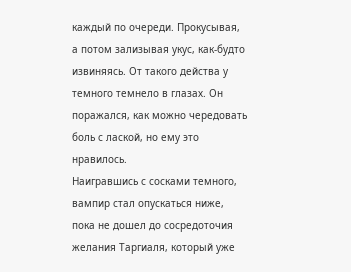каждый по очереди. Прокусывая, а потом зализывая укус, как-будто извиняясь. От такого действа у темного темнело в глазах. Он поражался, как можно чередовать боль с лаской, но ему это нравилось.
Наигравшись с сосками темного, вампир стал опускаться ниже, пока не дошел до сосредоточия желания Таргиаля, который уже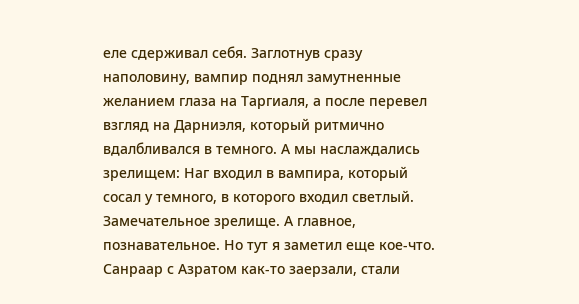еле сдерживал себя. Заглотнув сразу наполовину, вампир поднял замутненные желанием глаза на Таргиаля, а после перевел взгляд на Дарниэля, который ритмично вдалбливался в темного. А мы наслаждались зрелищем: Наг входил в вампира, который сосал у темного, в которого входил светлый. Замечательное зрелище. А главное, познавательное. Но тут я заметил еще кое-что. Санраар с Азратом как-то заерзали, стали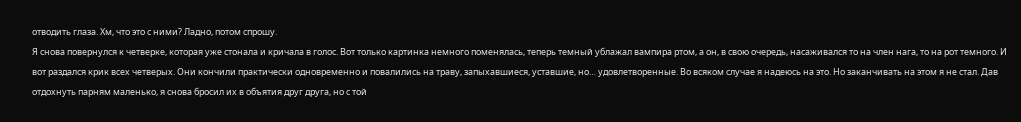отводить глаза. Хм, что это с ними? Ладно, потом спрошу.
Я снова повернулся к четверке, которая уже стонала и кричала в голос. Вот только картинка немного поменялась, теперь темный ублажал вампира ртом, а он, в свою очередь, насаживался то на член нага, то на рот темного. И вот раздался крик всех четверых. Они кончили практически одновременно и повалились на траву, запыхавшиеся, уставшие, но… удовлетворенные. Во всяком случае я надеюсь на это. Но заканчивать на этом я не стал. Дав отдохнуть парням маленько, я снова бросил их в объятия друг друга, но с той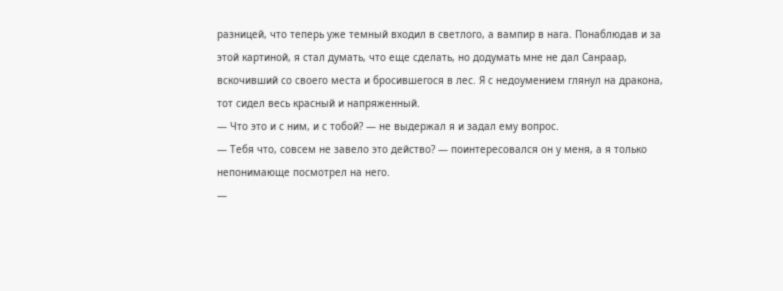разницей, что теперь уже темный входил в светлого, а вампир в нага. Понаблюдав и за этой картиной, я стал думать, что еще сделать, но додумать мне не дал Санраар, вскочивший со своего места и бросившегося в лес. Я с недоумением глянул на дракона, тот сидел весь красный и напряженный.
— Что это и с ним, и с тобой? — не выдержал я и задал ему вопрос.
— Тебя что, совсем не завело это действо? — поинтересовался он у меня, а я только непонимающе посмотрел на него.
—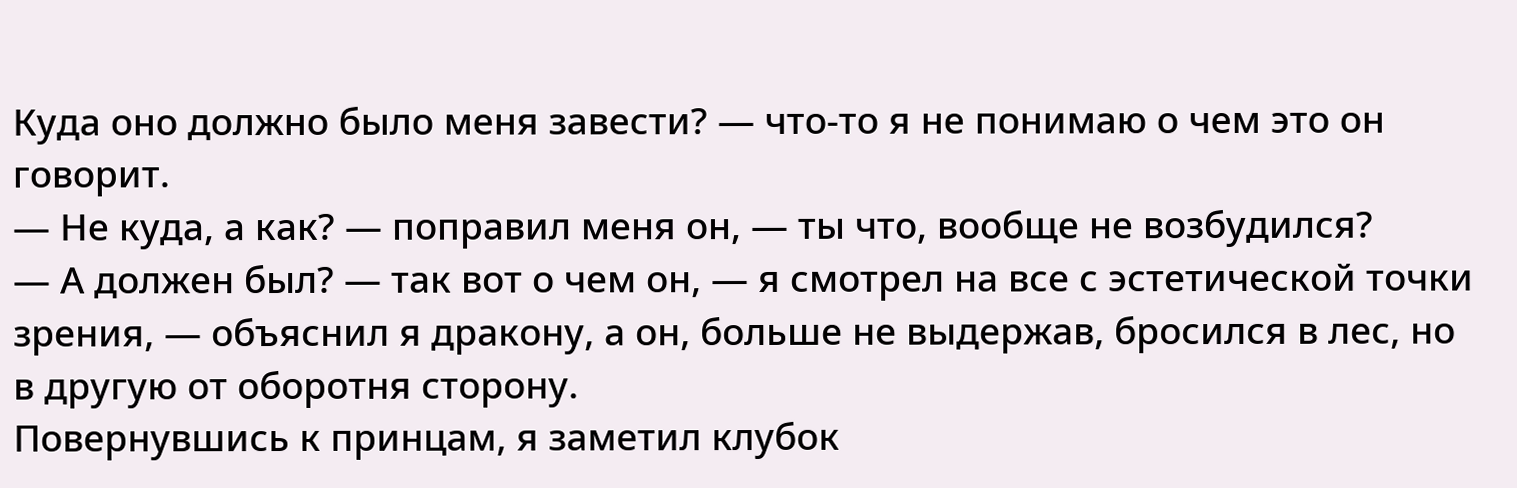Куда оно должно было меня завести? — что-то я не понимаю о чем это он говорит.
— Не куда, а как? — поправил меня он, — ты что, вообще не возбудился?
— А должен был? — так вот о чем он, — я смотрел на все с эстетической точки зрения, — объяснил я дракону, а он, больше не выдержав, бросился в лес, но в другую от оборотня сторону.
Повернувшись к принцам, я заметил клубок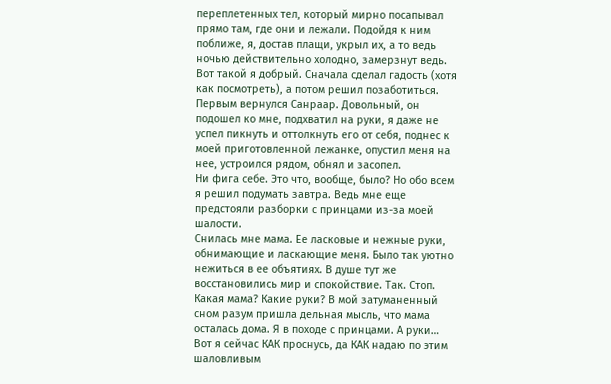переплетенных тел, который мирно посапывал прямо там, где они и лежали. Подойдя к ним поближе, я, достав плащи, укрыл их, а то ведь ночью действительно холодно, замерзнут ведь. Вот такой я добрый. Сначала сделал гадость (хотя как посмотреть), а потом решил позаботиться.
Первым вернулся Санраар. Довольный, он подошел ко мне, подхватил на руки, я даже не успел пикнуть и оттолкнуть его от себя, поднес к моей приготовленной лежанке, опустил меня на нее, устроился рядом, обнял и засопел.
Ни фига себе. Это что, вообще, было? Но обо всем я решил подумать завтра. Ведь мне еще предстояли разборки с принцами из-за моей шалости.
Снилась мне мама. Ее ласковые и нежные руки, обнимающие и ласкающие меня. Было так уютно нежиться в ее объятиях. В душе тут же восстановились мир и спокойствие. Так. Стоп. Какая мама? Какие руки? В мой затуманенный сном разум пришла дельная мысль, что мама осталась дома. Я в походе с принцами. А руки… Вот я сейчас КАК проснусь, да КАК надаю по этим шаловливым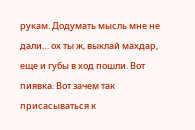рукам. Додумать мысль мне не дали… ох ты ж, выклай махдар, еще и губы в ход пошли. Вот пиявка. Вот зачем так присасываться к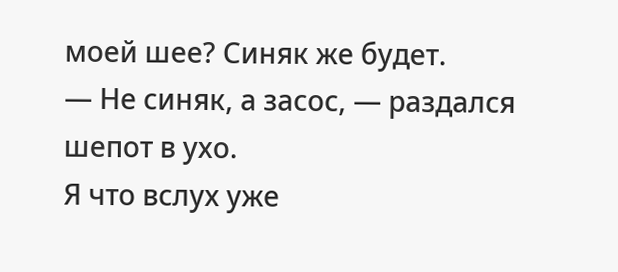моей шее? Синяк же будет.
— Не синяк, а засос, — раздался шепот в ухо.
Я что вслух уже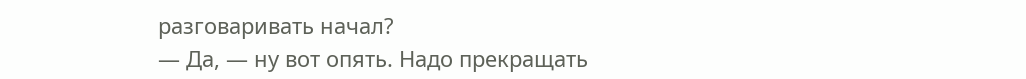разговаривать начал?
— Да, — ну вот опять. Надо прекращать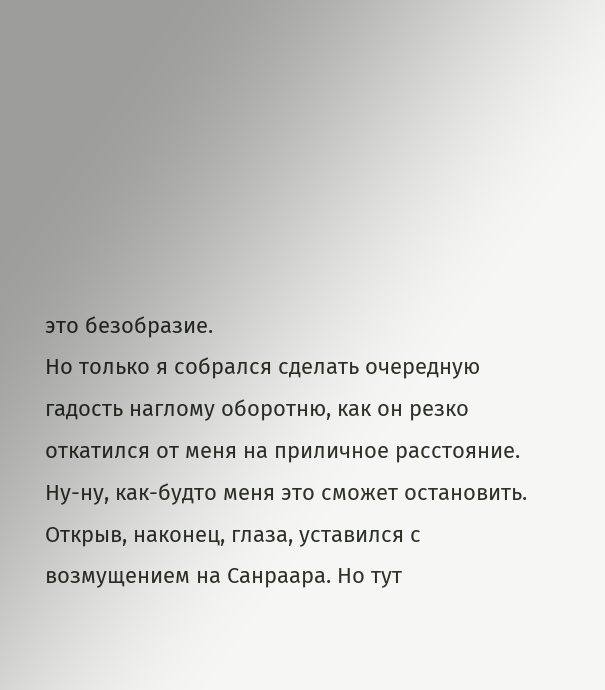это безобразие.
Но только я собрался сделать очередную гадость наглому оборотню, как он резко откатился от меня на приличное расстояние. Ну-ну, как-будто меня это сможет остановить. Открыв, наконец, глаза, уставился с возмущением на Санраара. Но тут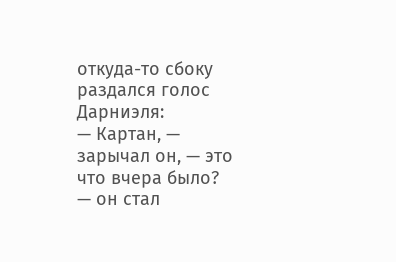откуда-то сбоку раздался голос Дарниэля:
— Картан, — зарычал он, — это что вчера было? — он стал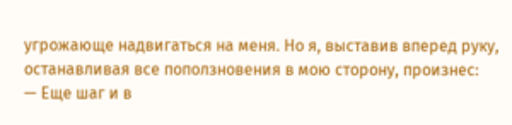угрожающе надвигаться на меня. Но я, выставив вперед руку, останавливая все поползновения в мою сторону, произнес:
— Еще шаг и в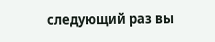следующий раз вы